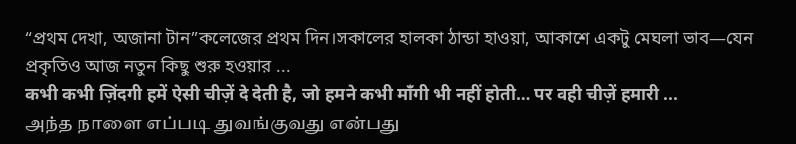“প্রথম দেখা, অজানা টান”কলেজের প্রথম দিন।সকালের হালকা ঠান্ডা হাওয়া, আকাশে একটু মেঘলা ভাব—যেন প্রকৃতিও আজ নতুন কিছু শুরু হওয়ার ...
कभी कभी ज़िंदगी हमें ऐसी चीज़ें दे देती है, जो हमने कभी माँगी भी नहीं होती… पर वही चीज़ें हमारी ...
அந்த நாளை எப்படி துவங்குவது என்பது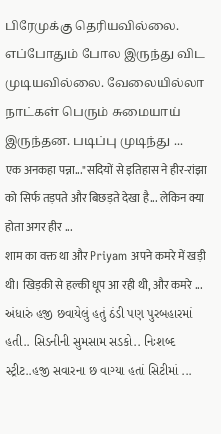பிரேமுக்கு தெரியவில்லை. எப்போதும் போல இருந்து விட முடியவில்லை. வேலையில்லா நாட்கள் பெரும் சுமையாய் இருந்தன. படிப்பு முடிந்து ...
एक अनकहा पन्ना..."सदियों से इतिहास ने हीर-रांझा को सिर्फ तड़पते और बिछड़ते देखा है... लेकिन क्या होता अगर हीर ...
शाम का वक्त था और Priyam अपने कमरे में खड़ी थी। खिड़की से हल्की धूप आ रही थी, और कमरे ...
અંધારું હજી છવાયેલું હતું ઠંડી પણ પુરબહારમાં હતી.. સિડનીની સુમસામ સડકો.. નિઃશબ્દ સ્ટ્રીટ..હજી સવારના છ વાગ્યા હતાં સિટીમાં ...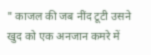" काजल की जब नींद टूटी उसने खुद को एक अनजान कमरे में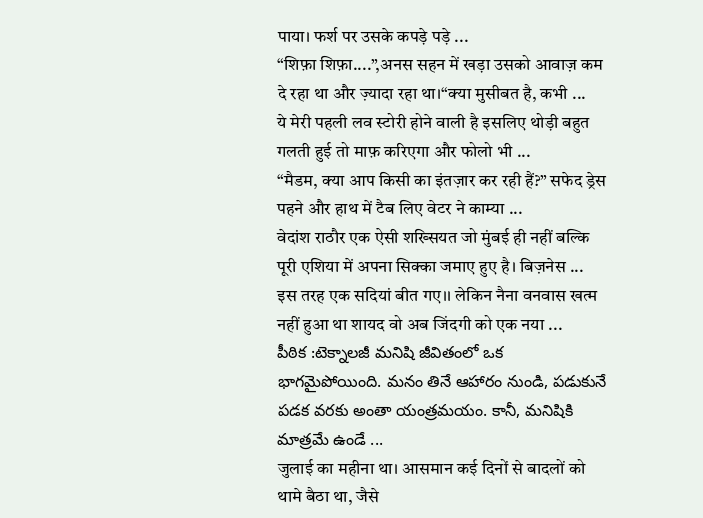पाया। फर्श पर उसके कपड़े पड़े ...
“शिफ़ा शिफ़ा....”,अनस सहन में खड़ा उसको आवाज़ कम दे रहा था और ज़्यादा रहा था।“क्या मुसीबत है, कभी ...
ये मेरी पहली लव स्टोरी होने वाली है इसलिए थोड़ी बहुत गलती हुई तो माफ़ करिएगा और फोलो भी ...
“मैडम, क्या आप किसी का इंतज़ार कर रही हैं?” सफेद ड्रेस पहने और हाथ में टैब लिए वेटर ने काम्या ...
वेदांश राठौर एक ऐसी शख्सियत जो मुंबई ही नहीं बल्कि पूरी एशिया में अपना सिक्का जमाए हुए है। बिज़नेस ...
इस तरह एक सदियां बीत गए।। लेकिन नैना वनवास खत्म नहीं हुआ था शायद वो अब जिंदगी को एक नया ...
పీఠిక :టెక్నాలజీ మనిషి జీవితంలో ఒక భాగమైపోయింది. మనం తినే ఆహారం నుండి, పడుకునే పడక వరకు అంతా యంత్రమయం. కానీ, మనిషికి మాత్రమే ఉండే ...
जुलाई का महीना था। आसमान कई दिनों से बादलों को थामे बैठा था, जैसे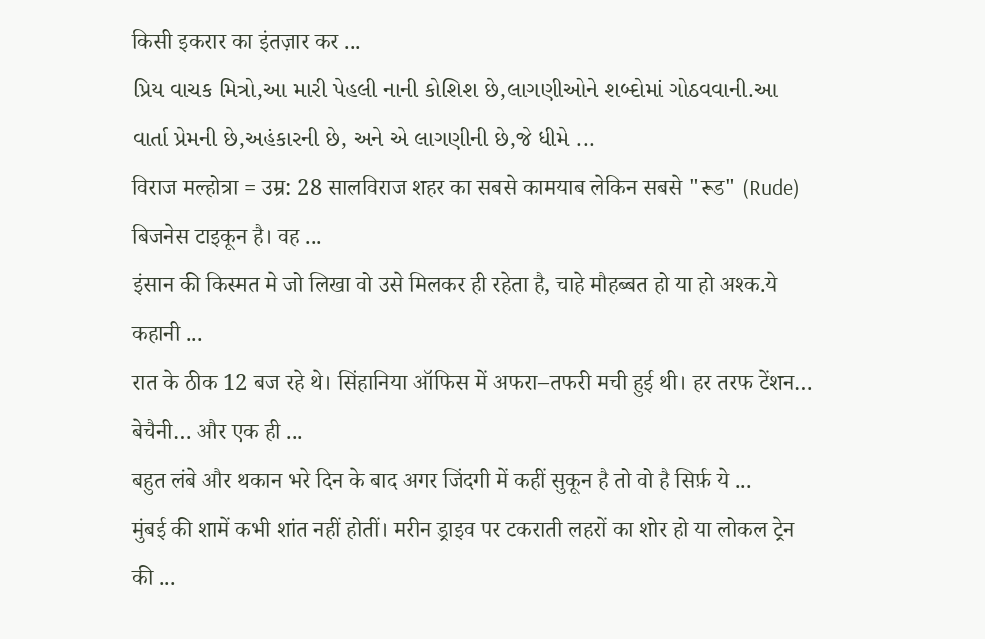किसी इकरार का इंतज़ार कर ...
પ્રિય વાચક મિત્રો,આ મારી પેહલી નાની કોશિશ છે,લાગણીઓને શબ્દોમાં ગોઠવવાની.આ વાર્તા પ્રેમની છે,અહંકારની છે, અને એ લાગણીની છે,જે ધીમે ...
विराज मल्होत्रा = उम्र: 28 सालविराज शहर का सबसे कामयाब लेकिन सबसे "रूड" (Rude) बिजनेस टाइकून है। वह ...
इंसान की किस्मत मे जो लिखा वो उसे मिलकर ही रहेता है, चाहे मौहब्बत हो या हो अश्क.ये कहानी ...
रात के ठीक 12 बज रहे थे। सिंहानिया ऑफिस में अफरा–तफरी मची हुई थी। हर तरफ टेंशन… बेचैनी… और एक ही ...
बहुत लंबे और थकान भरे दिन के बाद अगर जिंदगी में कहीं सुकून है तो वो है सिर्फ़ ये ...
मुंबई की शामें कभी शांत नहीं होतीं। मरीन ड्राइव पर टकराती लहरों का शोर हो या लोकल ट्रेन की ...